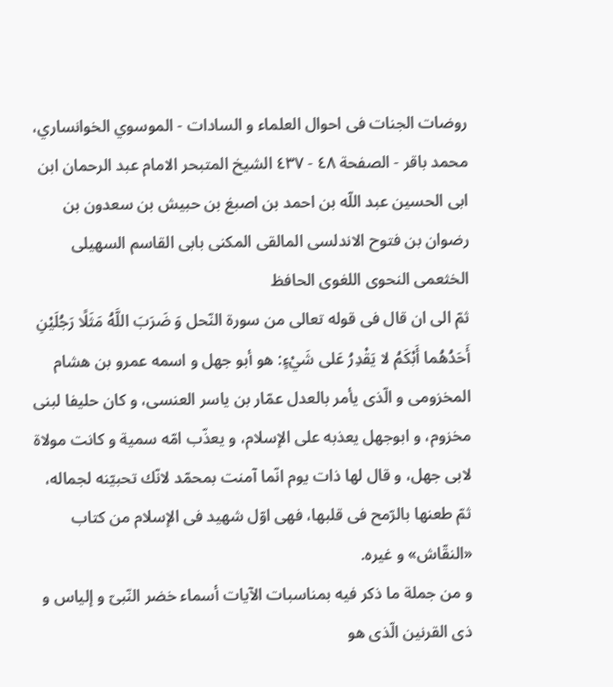روضات الجنات فی احوال العلماء و السادات - الموسوي الخوانساري، محمد باقر - الصفحة ٤٨ - ٤٣٧ الشيخ المتبحر الامام عبد الرحمان ابن ابى الحسين عبد اللّه بن احمد بن اصبغ بن حبيش بن سعدون بن رضوان بن فتوح الاندلسى المالقى المكنى بابى القاسم السهيلى الخثعمى النحوى اللغوى الحافظ
ثمّ الى ان قال فى قوله تعالى من سورة النّحل وَ ضَرَبَ اللَّهُ مَثَلًا رَجُلَيْنِ أَحَدُهُما أَبْكَمُ لا يَقْدِرُ عَلى شَيْءٍ: هو أبو جهل و اسمه عمرو بن هشام المخزومى و الّذى يأمر بالعدل عمّار بن ياسر العنسى، و كان حليفا لبنى مخزوم، و ابوجهل يعذبه على الإسلام، و يعذّب امّه سمية و كانت مولاة لابى جهل، و قال لها ذات يوم انّما آمنت بمحمّد لانّك تحبيّنه لجماله، ثمّ طعنها بالرّمح فى قلبها، فهى اوّل شهيد فى الإسلام من كتاب «النقّاش» و غيره.
و من جملة ما ذكر فيه بمناسبات الآيات أسماء خضر النّبىّ و إلياس و ذى القرنين الّذى هو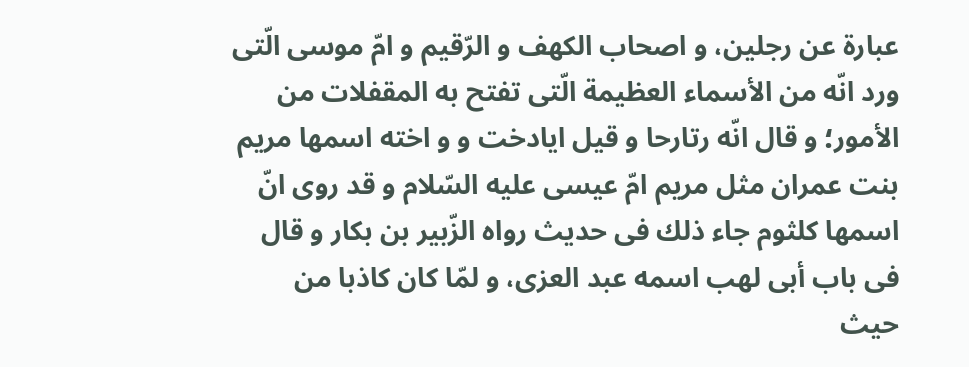عبارة عن رجلين، و اصحاب الكهف و الرّقيم و امّ موسى الّتى ورد انّه من الأسماء العظيمة الّتى تفتح به المقفلات من الأمور؛ و قال انّه رتارحا و قيل ايادخت و و اخته اسمها مريم بنت عمران مثل مريم امّ عيسى عليه السّلام و قد روى انّ اسمها كلثوم جاء ذلك فى حديث رواه الزّبير بن بكار و قال فى باب أبى لهب اسمه عبد العزى، و لمّا كان كاذبا من حيث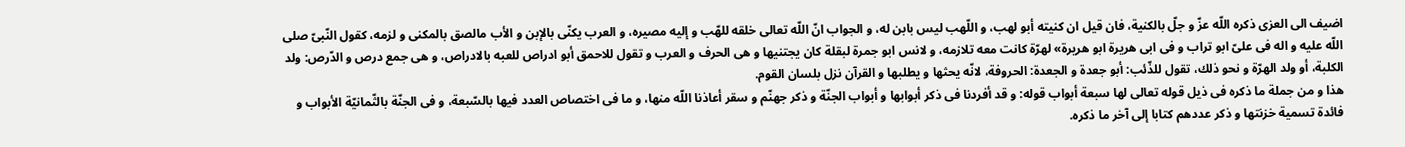اضيف الى العزى ذكره اللّه عزّ و جلّ بالكنية، فان قيل ان كنيته أبو لهب، و اللّهب ليس بابن له، و الجواب انّ اللّه تعالى خلقه للهّب و إليه مصيره، و العرب يكنّى بالإبن و الأب مالصق بالمكنى و لزمه، كقول النّبىّ صلى اللّه عليه و اله فى علىّ ابو تراب و فى ابى هريرة ابو هريرة» لهرّة كانت معه تلازمه، و لانس ابو جمرة لبقلة كان يجتنيها و هى الحرف و العرب و تقول للاحمق أبو ادراص للعبه بالادراص، و هى جمع درص و الدّرص: ولد الكلبة، أو ولد الهرّة و نحو ذلك، تقول للذّئب: أبو جعدة و الجعدة: الحروفة، لانّه يحثها و يطلبها و القرآن نزل بلسان القوم.
هذا و من جملة ما ذكره فى ذيل قوله تعالى لها سبعة أبواب قوله: و قد أفردنا فى ذكر أبوابها و أبواب الجنّة و ذكر جهنّم و سقر أعاذنا اللّه منها، و ما فى اختصاص العدد فيها بالسّبعة، و فى الجنّة بالثّمانيّة الأبواب و فائدة تسمية خزنتها و ذكر عددهم كتابا إلى آخر ما ذكره.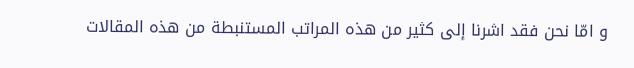و امّا نحن فقد اشرنا إلى كثير من هذه المراتب المستنبطة من هذه المقالات